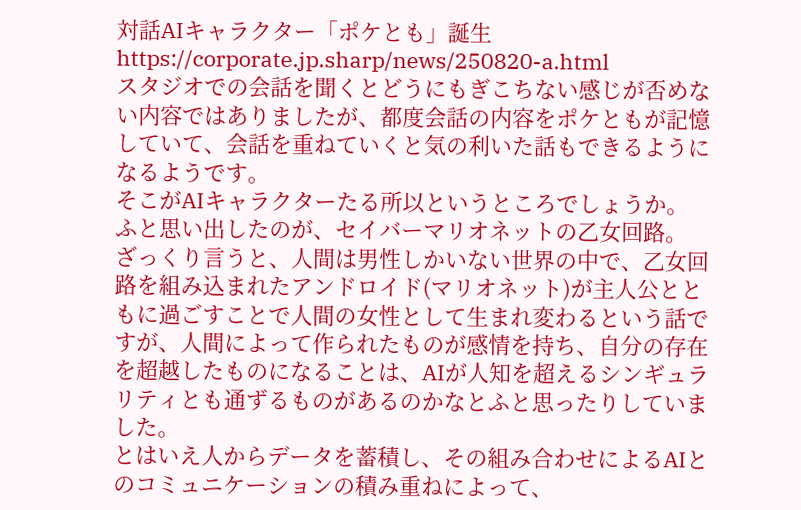対話AIキャラクター「ポケとも」誕生
https://corporate.jp.sharp/news/250820-a.html
スタジオでの会話を聞くとどうにもぎこちない感じが否めない内容ではありましたが、都度会話の内容をポケともが記憶していて、会話を重ねていくと気の利いた話もできるようになるようです。
そこがAIキャラクターたる所以というところでしょうか。
ふと思い出したのが、セイバーマリオネットの乙女回路。
ざっくり言うと、人間は男性しかいない世界の中で、乙女回路を組み込まれたアンドロイド(マリオネット)が主人公とともに過ごすことで人間の女性として生まれ変わるという話ですが、人間によって作られたものが感情を持ち、自分の存在を超越したものになることは、AIが人知を超えるシンギュラリティとも通ずるものがあるのかなとふと思ったりしていました。
とはいえ人からデータを蓄積し、その組み合わせによるAIとのコミュニケーションの積み重ねによって、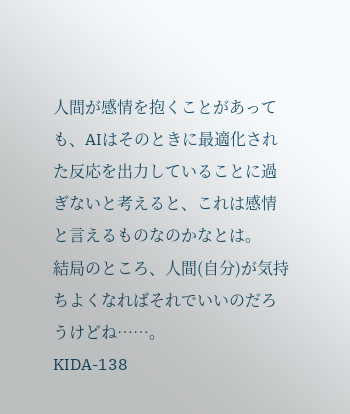人間が感情を抱くことがあっても、AIはそのときに最適化された反応を出力していることに過ぎないと考えると、これは感情と言えるものなのかなとは。
結局のところ、人間(自分)が気持ちよくなればそれでいいのだろうけどね……。
KIDA-138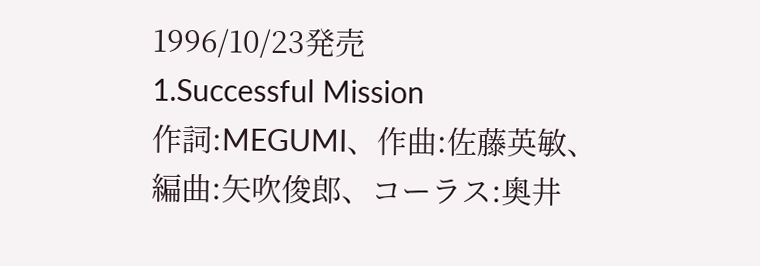1996/10/23発売
1.Successful Mission
作詞:MEGUMI、作曲:佐藤英敏、編曲:矢吹俊郎、コーラス:奥井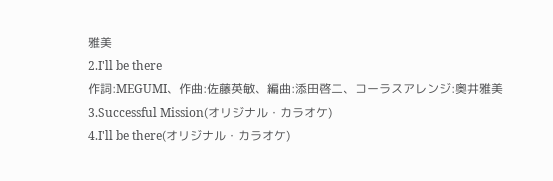雅美
2.I'll be there
作詞:MEGUMI、作曲:佐藤英敏、編曲:添田啓二、コーラスアレンジ:奥井雅美
3.Successful Mission(オリジナル・カラオケ)
4.I'll be there(オリジナル・カラオケ)